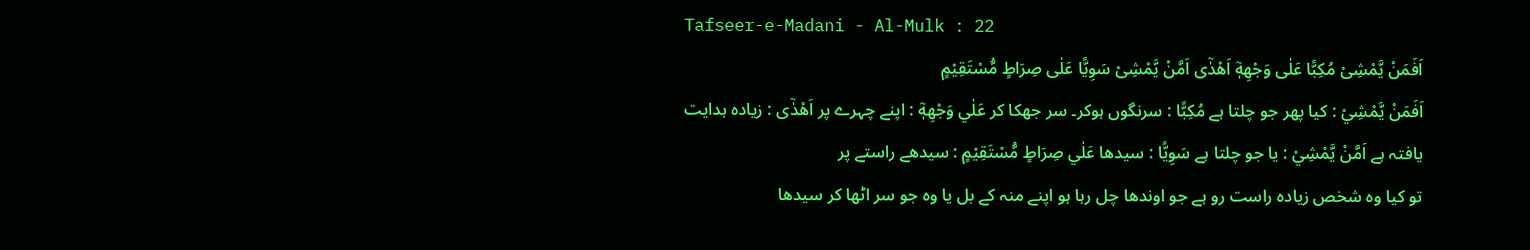Tafseer-e-Madani - Al-Mulk : 22
اَفَمَنْ یَّمْشِیْ مُكِبًّا عَلٰى وَجْهِهٖۤ اَهْدٰۤى اَمَّنْ یَّمْشِیْ سَوِیًّا عَلٰى صِرَاطٍ مُّسْتَقِیْمٍ
اَفَمَنْ يَّمْشِيْ : کیا پھر جو چلتا ہے مُكِبًّا : سرنگوں ہوکر۔ سر جھکا کر عَلٰي وَجْهِهٖٓ : اپنے چہرے پر اَهْدٰٓى : زیادہ ہدایت یافتہ ہے اَمَّنْ يَّمْشِيْ : یا جو چلتا ہے سَوِيًّا : سیدھا عَلٰي صِرَاطٍ مُّسْتَقِيْمٍ : سیدھے راستے پر
تو کیا وہ شخص زیادہ راست رو ہے جو اوندھا چل رہا ہو اپنے منہ کے بل یا وہ جو سر اٹھا کر سیدھا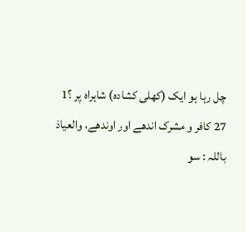چل رہا ہو ایک (کھلی کشادہ) شاہراہ پر ؟1
27 کافر و مشرک اندھے اور اوندھے، والعیاذ باللہ : سو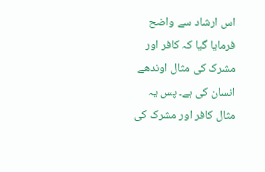اس ارشاد سے واضح فرمایا گیا کہ کافر اور مشرک کی مثال اوندھے انسان کی ہے۔ پس یہ مثال کافر اور مشرک کی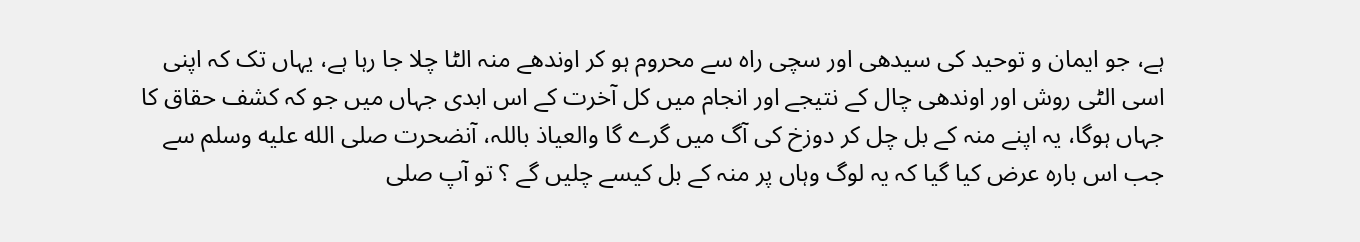ہے، جو ایمان و توحید کی سیدھی اور سچی راہ سے محروم ہو کر اوندھے منہ الٹا چلا جا رہا ہے، یہاں تک کہ اپنی اسی الٹی روش اور اوندھی چال کے نتیجے اور انجام میں کل آخرت کے اس ابدی جہاں میں جو کہ کشف حقاق کا جہاں ہوگا، یہ اپنے منہ کے بل چل کر دوزخ کی آگ میں گرے گا والعیاذ باللہ، آنضحرت صلى الله عليه وسلم سے جب اس بارہ عرض کیا گیا کہ یہ لوگ وہاں پر منہ کے بل کیسے چلیں گے ؟ تو آپ صلى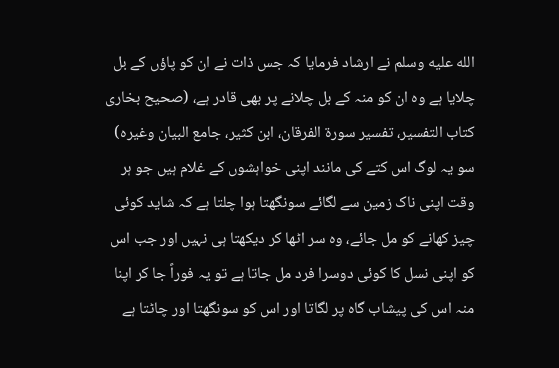الله عليه وسلم نے ارشاد فرمایا کہ جس ذات نے ان کو پاؤں کے بل چلایا ہے وہ ان کو منہ کے بل چلانے پر بھی قادر ہے، (صحیح بخاری کتاب التفسیر، تفسیر سورة الفرقان، ابن کثیر، جامع البیان وغیرہ) سو یہ لوگ اس کتے کی مانند اپنی خواہشوں کے غلام ہیں جو ہر وقت اپنی ناک زمین سے لگائے سونگھتا ہوا چلتا ہے کہ شاید کوئی چیز کھانے کو مل جائے، وہ سر اٹھا کر دیکھتا ہی نہیں اور جب اس کو اپنی نسل کا کوئی دوسرا فرد مل جاتا ہے تو یہ فوراً جا کر اپنا منہ اس کی پیشاب گاہ پر لگاتا اور اس کو سونگھتا اور چاٹتا ہے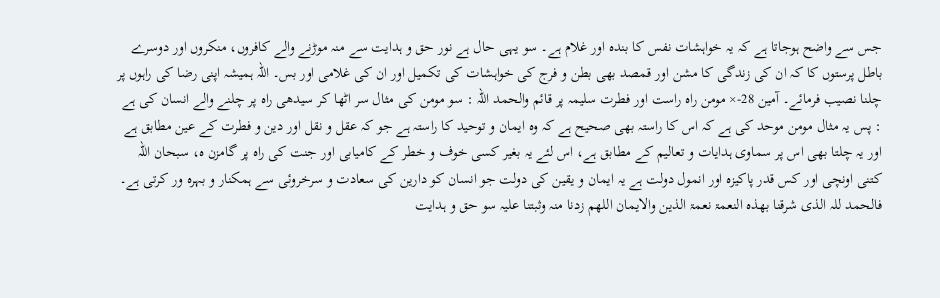جس سے واضح ہوجاتا ہے کہ یہ خواہشات نفس کا بندہ اور غلام ہے۔ سو یہی حال ہے نور حق و ہدایت سے منہ موڑنے والے کافروں، منکروں اور دوسرے باطل پرستوں کا کہ ان کی زندگی کا مشن اور قمصد بھی بطن و فرج کی خواہشات کی تکمیل اور ان کی غلامی اور بس۔ اللہ ہمیشہ اپنی رضا کی راہوں پر چلنا نصیب فرمائے۔ آمین 28-× مومن راہ راست اور فطرت سلیمہ پر قائم والحمد اللہ : سو مومن کی مثال سر اٹھا کر سیدھی راہ پر چلنے والے انسان کی ہے : پس یہ مثال مومن موحد کی ہے کہ اس کا راستہ بھی صحیح ہے کہ وہ ایمان و توحید کا راستہ ہے جو کہ عقل و نقل اور دین و فطرت کے عین مطابق ہے اور یہ چلتا بھی اس پر سماوی ہدایات و تعالیم کے مطابق ہے، اس لئے یہ بغیر کسی خوف و خطر کے کامیابی اور جنت کی راہ پر گامزن ہ، سبحان اللہ کتنی اونچی اور کس قدر پاکیزہ اور انمول دولت ہے یہ ایمان و یقین کی دولت جو انسان کو دارین کی سعادت و سرخروئی سے ہمکنار و بہرہ ور کرتی ہے۔ فالحمد للہ الذی شرقنا بھذہ النعمۃ نعمۃ الذین والایمان اللھم زدنا منہ وثبتنا علیہ سو حق و ہدایت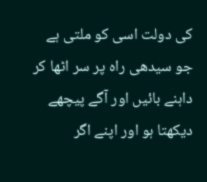کی دولت اسی کو ملتی ہے جو سیدھی راہ پر سر اٹھا کر داہنے بائیں اور آگے پیچھے دیکھتا ہو اور اپنے اگر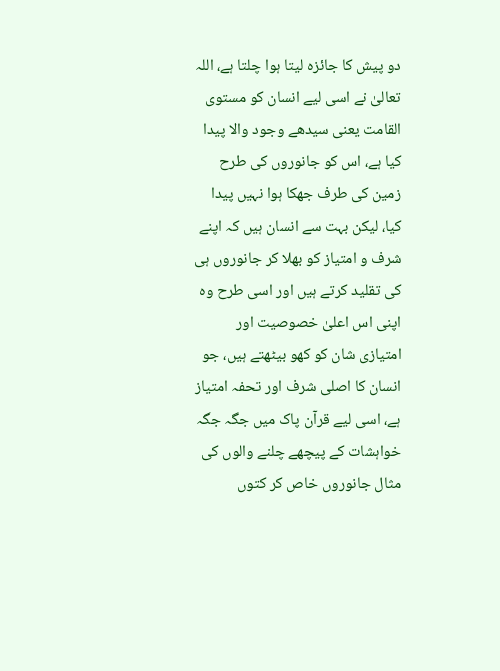دو پیش کا جائزہ لیتا ہوا چلتا ہے، اللہ تعالیٰ نے اسی لیے انسان کو مستوی القامت یعنی سیدھے وجود والا پیدا کیا ہے، اس کو جانوروں کی طرح زمین کی طرف جھکا ہوا نہیں پیدا کیا، لیکن بہت سے انسان ہیں کہ اپنے شرف و امتیاز کو بھلا کر جانوروں ہی کی تقلید کرتے ہیں اور اسی طرح وہ اپنی اس اعلیٰ خصوصیت اور امتیازی شان کو کھو بیٹھتے ہیں، جو انسان کا اصلی شرف اور تحفہ امتیاز ہے، اسی لیے قرآن پاک میں جگہ جگہ خواہشات کے پیچھے چلنے والوں کی مثال جانوروں خاص کر کتوں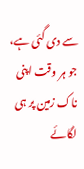سے دی گئی ہے، جو ہر وقت اپنی ناک زمین پر ہی لگائے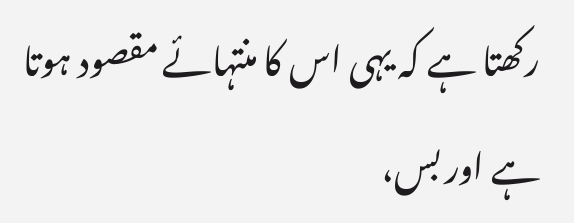رکھتا ہے کہ یہی اس کا منتہائے مقصود ہوتا ہے اور بس،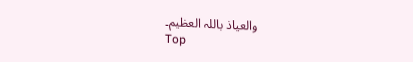والعیاذ باللہ العظیم۔
Top